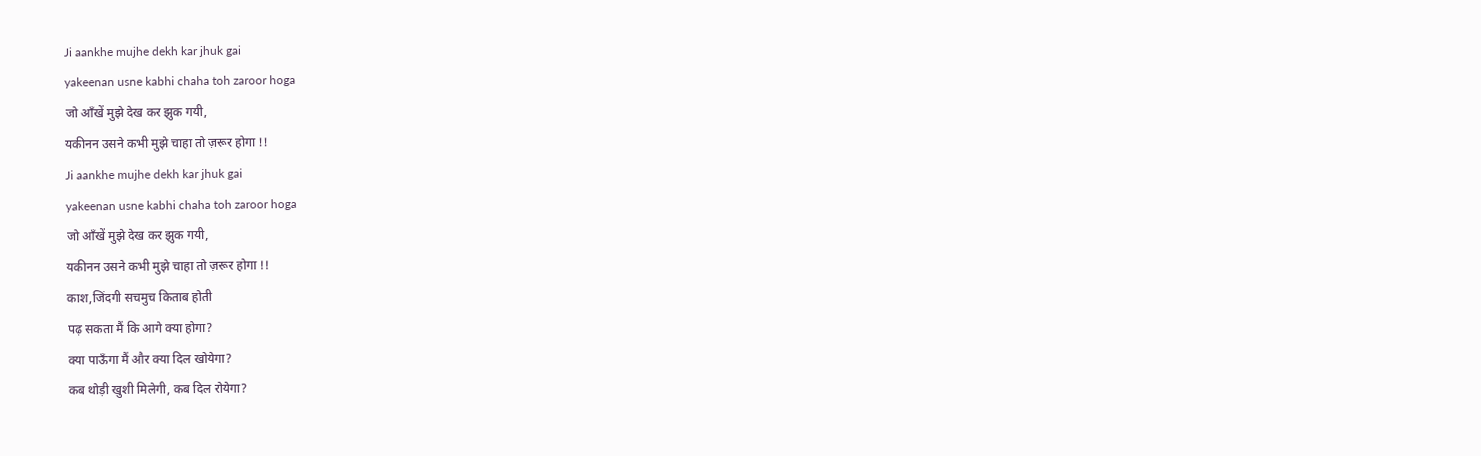Ji aankhe mujhe dekh kar jhuk gai
yakeenan usne kabhi chaha toh zaroor hoga
जो आँखें मुझे देख कर झुक गयी,
यकीनन उसने कभी मुझे चाहा तो ज़रूर होगा !!
Ji aankhe mujhe dekh kar jhuk gai
yakeenan usne kabhi chaha toh zaroor hoga
जो आँखें मुझे देख कर झुक गयी,
यकीनन उसने कभी मुझे चाहा तो ज़रूर होगा !!
काश,जिंदगी सचमुच किताब होती
पढ़ सकता मैं कि आगे क्या होगा?
क्या पाऊँगा मैं और क्या दिल खोयेगा?
कब थोड़ी खुशी मिलेगी, कब दिल रोयेगा?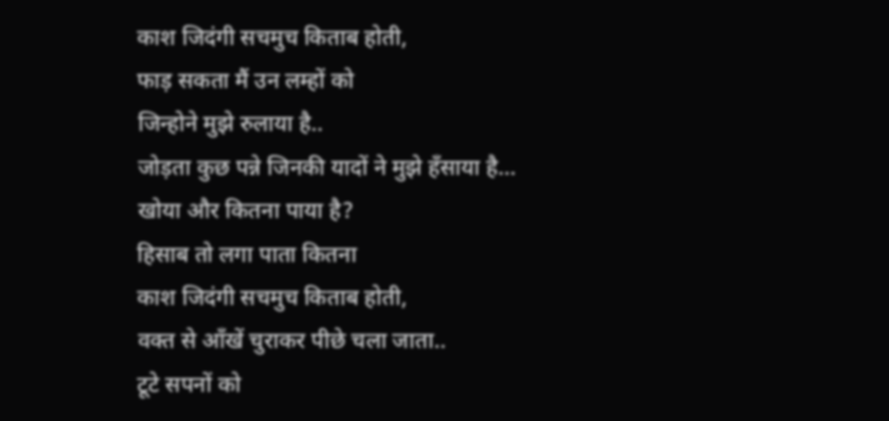काश जिदंगी सचमुच किताब होती,
फाड़ सकता मैं उन लम्हों को
जिन्होने मुझे रुलाया है..
जोड़ता कुछ पन्ने जिनकी यादों ने मुझे हँसाया है…
खोया और कितना पाया है?
हिसाब तो लगा पाता कितना
काश जिदंगी सचमुच किताब होती,
वक्त से आँखें चुराकर पीछे चला जाता..
टूटे सपनों को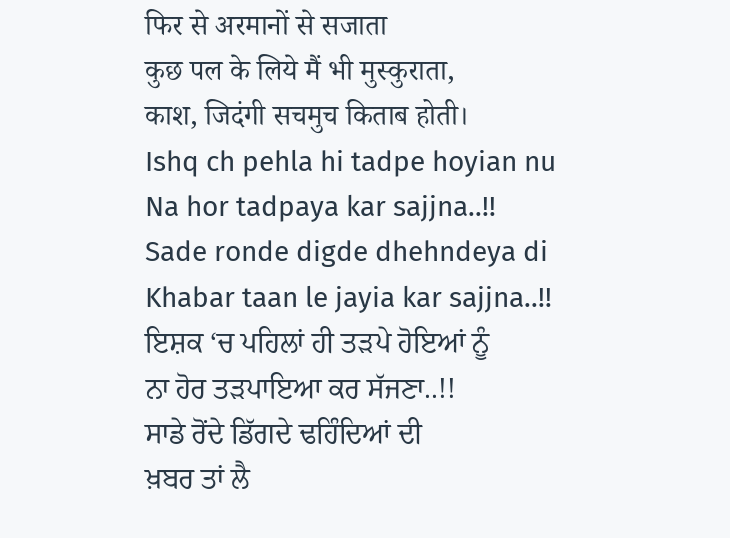फिर से अरमानों से सजाता
कुछ पल के लिये मैं भी मुस्कुराता,
काश, जिदंगी सचमुच किताब होती।
Ishq ch pehla hi tadpe hoyian nu
Na hor tadpaya kar sajjna..!!
Sade ronde digde dhehndeya di
Khabar taan le jayia kar sajjna..!!
ਇਸ਼ਕ ‘ਚ ਪਹਿਲਾਂ ਹੀ ਤੜਪੇ ਹੋਇਆਂ ਨੂੰ
ਨਾ ਹੋਰ ਤੜਪਾਇਆ ਕਰ ਸੱਜਣਾ..!!
ਸਾਡੇ ਰੋਂਦੇ ਡਿੱਗਦੇ ਢਹਿੰਦਿਆਂ ਦੀ
ਖ਼ਬਰ ਤਾਂ ਲੈ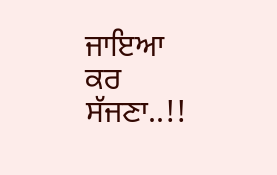ਜਾਇਆ ਕਰ ਸੱਜਣਾ..!!